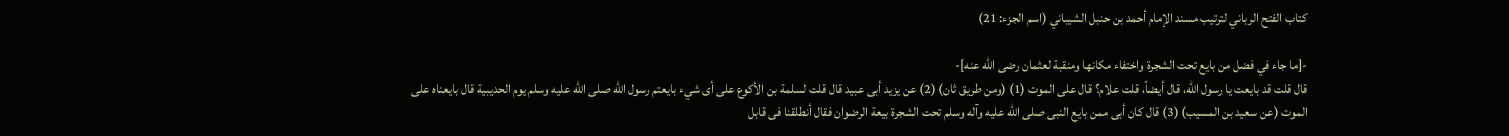كتاب الفتح الرباني لترتيب مسند الإمام أحمد بن حنبل الشيباني (اسم الجزء: 21)

-[ما جاء في فضل من بايع تحت الشجرة واختفاء مكانها ومنقبة لعثمان رضى الله عنه]-
قال قلت قد بايعت يا رسول الله، قال أيضاً، قلت علام؟ قال على الموت (1) (ومن طريق ثان) (2) عن يزيد أبى عبيد قال قلت لسلمة بن الأكوع على أى شيء بايعتم رسول الله صلى الله عليه وسلم يوم الحديبية قال بايعناه على الموت (عن سعيد بن المسيب) (3) قال كان أبى ممن بايع النبى صلى الله عليه وآله وسلم تحت الشجرة بيعة الرضوان فقال أنطلقنا فى قابل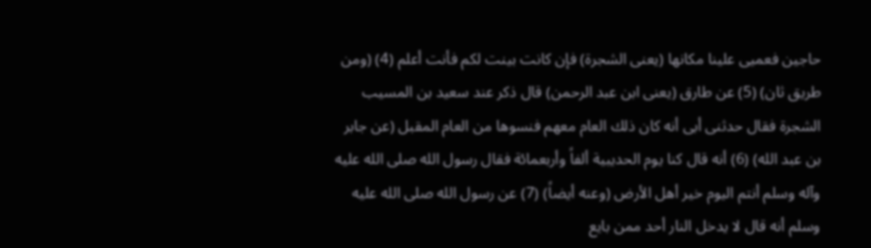حاجين فعميى علينا مكانها (يعنى الشجرة) فإن كانت بينت لكم فأنت أعلم (4) (ومن طريق ثان) (5) عن طارق (يعنى ابن عبد الرحمن) قال ذكر عند سعيد بن المسيب الشجرة فقال حدثنى أبى أنه كان ذلك العام معهم فنسوها من العام المقبل (عن جابر بن عبد الله) (6) أنه قال كنا يوم الحديبية ألفاً وأربعمائة فقال رسول الله صلى الله عليه وآله وسلم أنتم اليوم خير أهل الأرض (وعنه أيضاً) (7) عن رسول الله صلى الله عليه وسلم أنه قال لا يدخل النار أحد ممن بايع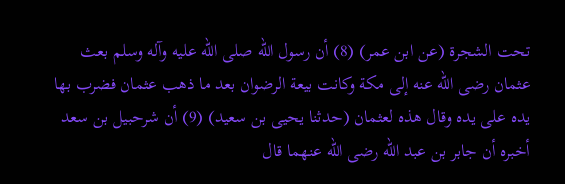تحت الشجرة (عن ابن عمر) (8) أن رسول الله صلى الله عليه وآله وسلم بعث عثمان رضى الله عنه إلى مكة وكانت بيعة الرضوان بعد ما ذهب عثمان فضرب بها يده على يده وقال هذه لعثمان (حدثنا يحيى بن سعيد) (9) أن شرحبيل بن سعد أخبره أن جابر بن عبد الله رضى الله عنهما قال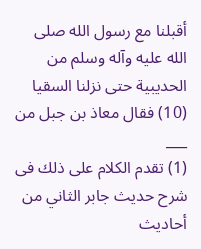أقبلنا مع رسول الله صلى الله عليه وآله وسلم من الحديبية حتى نزلنا السقيا (10) فقال معاذ بن جبل من
___
(1) تقدم الكلام على ذلك فى شرح حديث جابر الثاني من أحاديث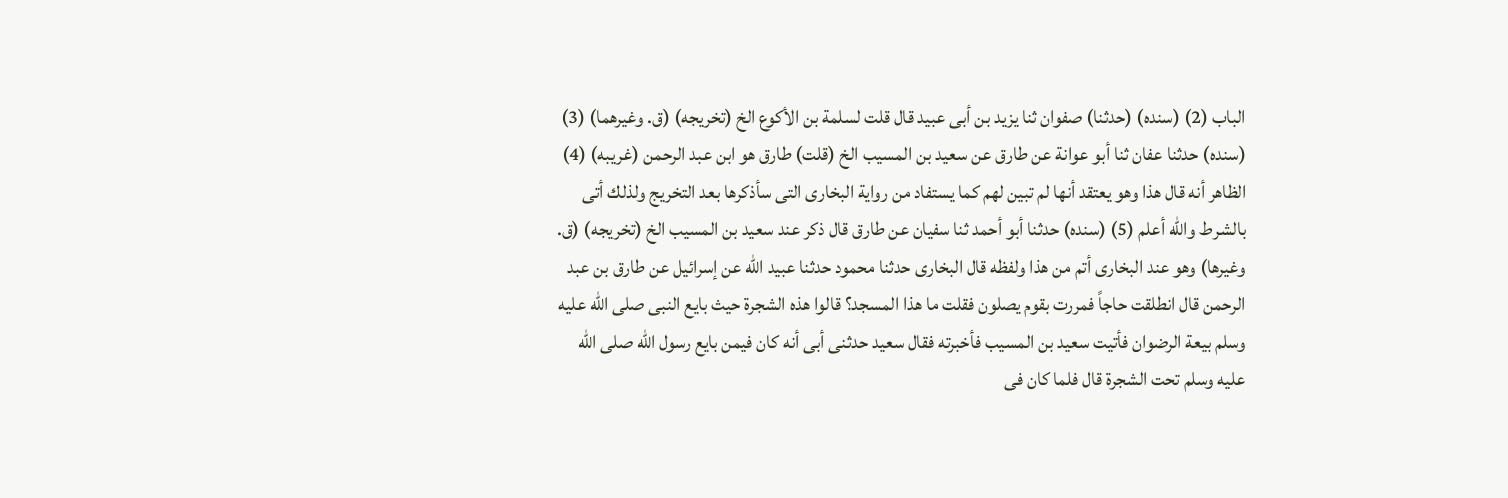الباب (2) (سنده) (حدثنا) صفوان ثنا يزيد بن أبى عبيد قال قلت لسلمة بن الأكوع الخ (تخريجه) (ق. وغيرهما) (3) (سنده) حدثنا عفان ثنا أبو عوانة عن طارق عن سعيد بن المسيب الخ (قلت) طارق هو ابن عبد الرحمن (غريبه) (4) الظاهر أنه قال هذا وهو يعتقد أنها لم تبين لهم كما يستفاد من رواية البخارى التى سأذكرها بعد التخريج ولذلك أتى بالشرط والله أعلم (5) (سنده) حدثنا أبو أحمد ثنا سفيان عن طارق قال ذكر عند سعيد بن المسيب الخ (تخريجه) (ق. وغيرها) وهو عند البخارى أتم من هذا ولفظه قال البخارى حدثنا محمود حدثنا عبيد الله عن إسرائيل عن طارق بن عبد الرحمن قال انطلقت حاجاً فمررت بقوم يصلون فقلت ما هذا المسجد؟ قالوا هذه الشجرة حيث بايع النبى صلى الله عليه وسلم بيعة الرضوان فأتيت سعيد بن المسيب فأخبرته فقال سعيد حدثنى أبى أنه كان فيمن بايع رسول الله صلى الله عليه وسلم تحت الشجرة قال فلما كان فى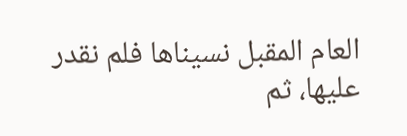العام المقبل نسيناها فلم نقدر عليها، ثم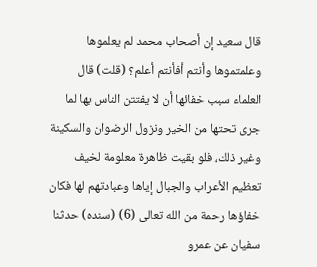قال سعيد إن أصحاب محمد لم يعلموها وعلمتموها وأنتم أفأنتم أعلم؟ (قلت) قال العلماء سبب خفائها أن لا يفتتن الناس بها لما جرى تحتها من الخير ونزول الرضوان والسكينة وغير ذلك، فلو بقيت ظاهرة معلومة لخيف تعظيم الأعراب والجبال إياها وعبادتهم لها فكان خفاؤها رحمة من الله تعالى (6) (سنده) حدثنا سفيان عن عمرو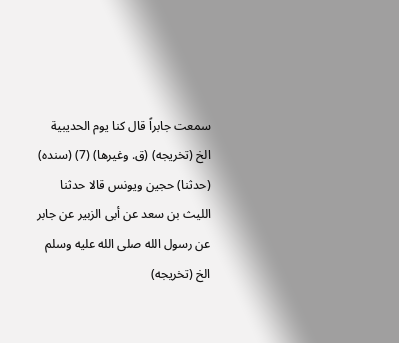سمعت جابراً قال كنا يوم الحديبية الخ (تخريجه) (ق. وغيرها) (7) (سنده) (حدثنا) حجين ويونس قالا حدثنا الليث بن سعد عن أبى الزبير عن جابر عن رسول الله صلى الله عليه وسلم الخ (تخريجه)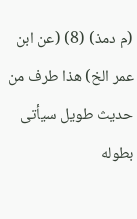(م دمذ) (8) (عن ابن عمر الخ) هذا طرف من حديث طويل سيأتى بطوله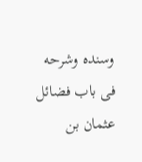وسنده وشرحه فى باب فضائل عثمان بن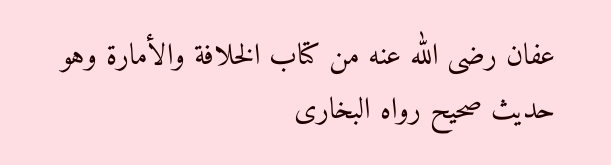عفان رضى الله عنه من كتاب الخلافة والأمارة وهو حديث صحيح رواه البخارى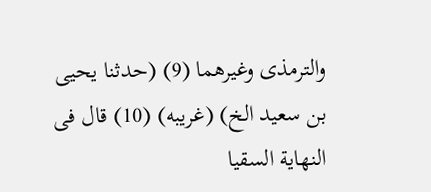والترمذى وغيرهما (9) (حدثنا يحيى بن سعيد الخ) (غريبه) (10) قال فى النهاية السقيا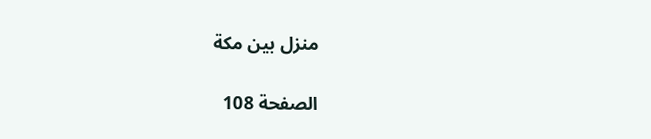منزل بين مكة

الصفحة 108